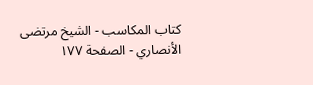كتاب المكاسب - الشيخ مرتضى الأنصاري - الصفحة ١٧٧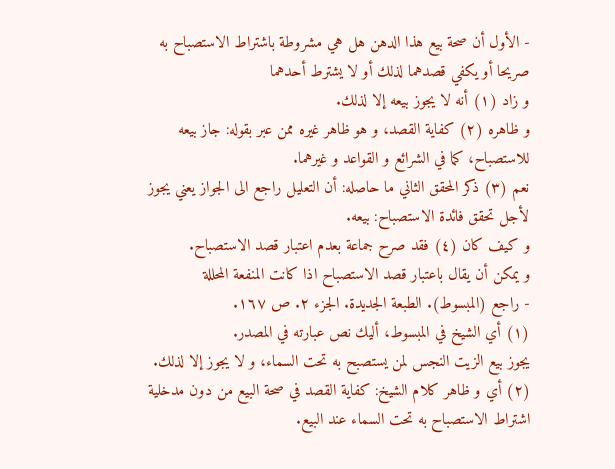- الأول أن صحة بيع هذا الدهن هل هي مشروطة باشتراط الاستصباح به صريحا أو يكفي قصدهما لذلك أو لا يشترط أحدهما
و زاد (١) أنه لا يجوز بيعه إلا لذلك.
و ظاهره (٢) كفاية القصد، و هو ظاهر غيره ممن عبر بقوله: جاز بيعه للاستصباح، كما في الشرائع و القواعد و غيرهما.
نعم (٣) ذكر المحقق الثاني ما حاصله: أن التعليل راجع الى الجواز يعني يجوز لأجل تحقق فائدة الاستصباح: بيعه.
و كيف كان (٤) فقد صرح جماعة بعدم اعتبار قصد الاستصباح.
و يمكن أن يقال باعتبار قصد الاستصباح اذا كانت المنفعة المحللة
- راجع (المبسوط). الطبعة الجديدة. الجزء ٢. ص ١٦٧.
(١) أي الشيخ في المبسوط، أليك نص عبارته في المصدر.
يجوز بيع الزيت النجس لمن يستصبح به تحت السماء، و لا يجوز إلا لذلك.
(٢) أي و ظاهر كلام الشيخ: كفاية القصد في صحة البيع من دون مدخلية اشتراط الاستصباح به تحت السماء عند البيع.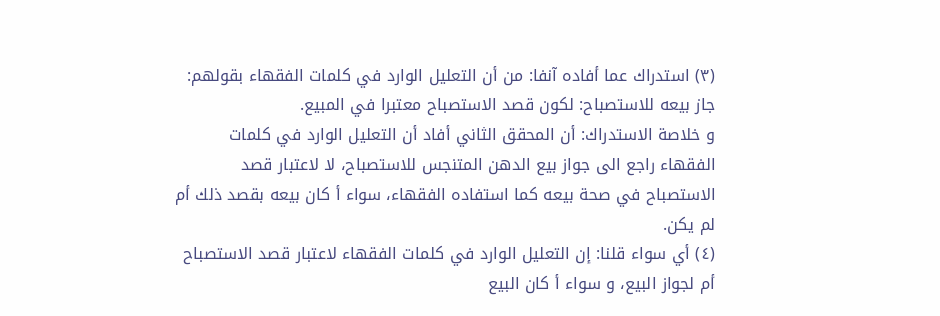(٣) استدراك عما أفاده آنفا: من أن التعليل الوارد في كلمات الفقهاء بقولهم: جاز بيعه للاستصباح: لكون قصد الاستصباح معتبرا في المبيع.
و خلاصة الاستدراك: أن المحقق الثاني أفاد أن التعليل الوارد في كلمات الفقهاء راجع الى جواز بيع الدهن المتنجس للاستصباح، لا لاعتبار قصد الاستصباح في صحة بيعه كما استفاده الفقهاء، سواء أ كان بيعه بقصد ذلك أم لم يكن.
(٤) أي سواء قلنا: إن التعليل الوارد في كلمات الفقهاء لاعتبار قصد الاستصباح أم لجواز البيع، و سواء أ كان البيع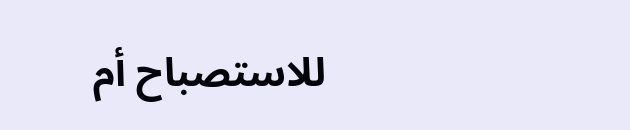للاستصباح أم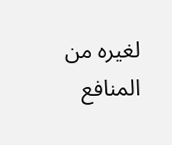لغيره من المنافع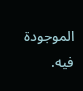الموجودة فيه.